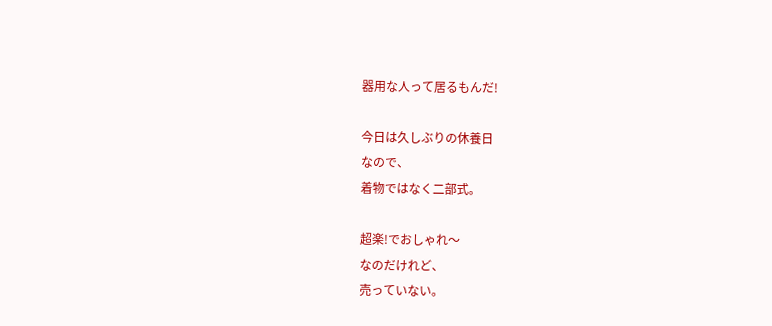器用な人って居るもんだ!

今日は久しぶりの休養日
なので、
着物ではなく二部式。

超楽!でおしゃれ〜
なのだけれど、
売っていない。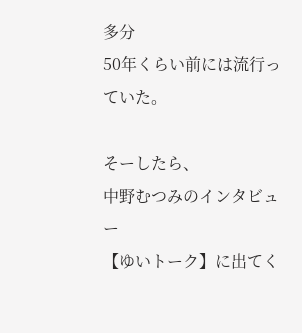多分
50年くらい前には流行っていた。

そーしたら、
中野むつみのインタビュー
【ゆいトーク】に出てく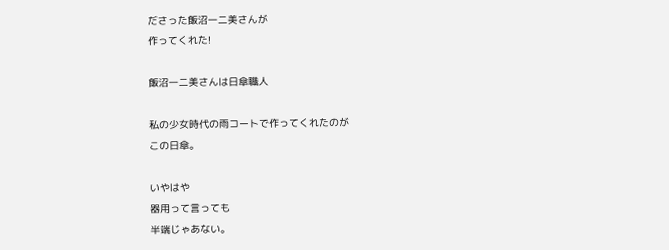ださった飯沼一二美さんが
作ってくれた!

飯沼一二美さんは日傘職人

私の少女時代の雨コートで作ってくれたのが
この日傘。

いやはや
器用って言っても
半端じゃあない。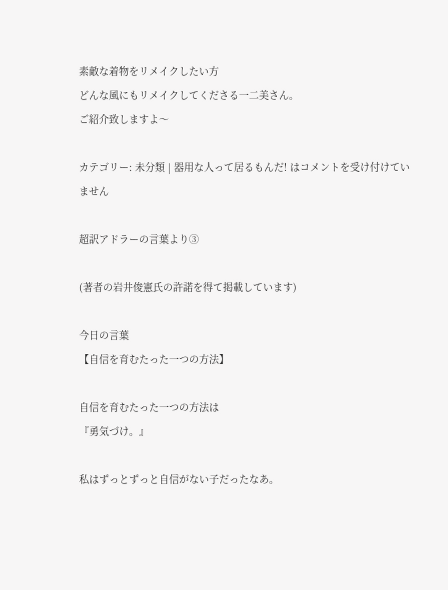素敵な着物をリメイクしたい方
どんな風にもリメイクしてくださる一二美さん。
ご紹介致しますよ〜

カテゴリー: 未分類 | 器用な人って居るもんだ! はコメントを受け付けていません

超訳アドラーの言葉より③

(著者の岩井俊憲氏の許諾を得て掲載しています)

今日の言葉
【自信を育むたった一つの方法】

自信を育むたった一つの方法は
『勇気づけ。』

私はずっとずっと自信がない子だったなあ。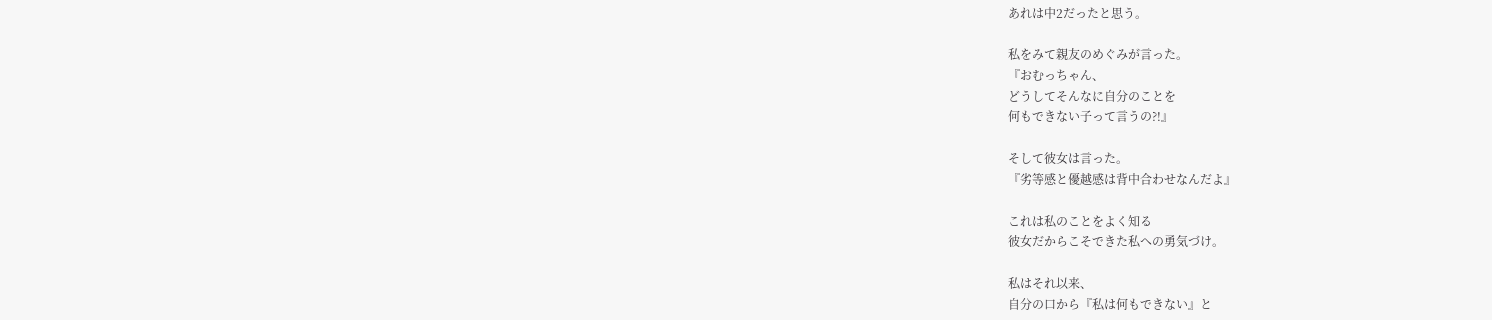あれは中2だったと思う。

私をみて親友のめぐみが言った。
『おむっちゃん、
どうしてそんなに自分のことを
何もできない子って言うの?!』

そして彼女は言った。
『劣等感と優越感は背中合わせなんだよ』

これは私のことをよく知る
彼女だからこそできた私への勇気づけ。

私はそれ以来、
自分の口から『私は何もできない』と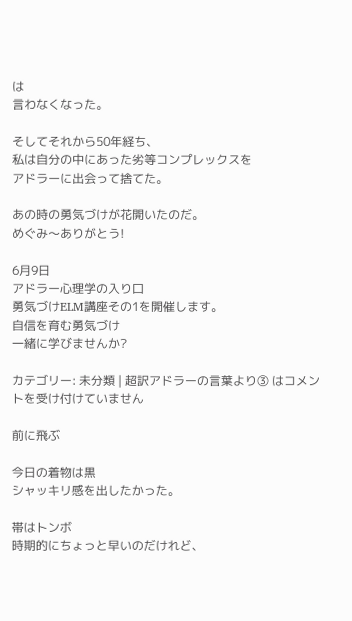は
言わなくなった。

そしてそれから50年経ち、
私は自分の中にあった劣等コンプレックスを
アドラーに出会って捨てた。

あの時の勇気づけが花開いたのだ。
めぐみ〜ありがとう!

6月9日
アドラー心理学の入り口
勇気づけELM講座その1を開催します。
自信を育む勇気づけ
一緒に学びませんか?

カテゴリー: 未分類 | 超訳アドラーの言葉より③ はコメントを受け付けていません

前に飛ぶ

今日の着物は黒
シャッキリ感を出したかった。

帯はトンボ
時期的にちょっと早いのだけれど、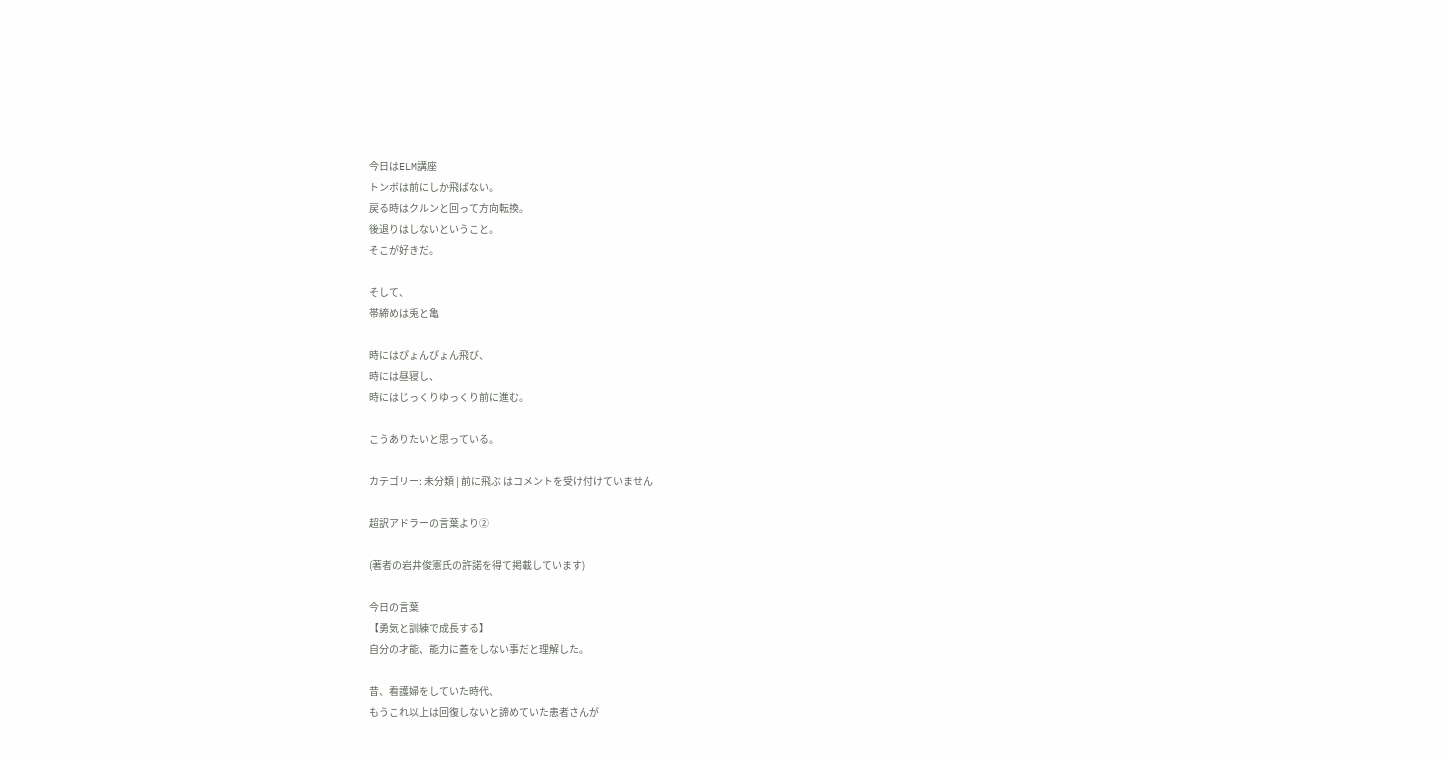今日はELM講座
トンボは前にしか飛ばない。
戻る時はクルンと回って方向転換。
後退りはしないということ。
そこが好きだ。

そして、
帯締めは兎と亀

時にはぴょんぴょん飛び、
時には昼寝し、
時にはじっくりゆっくり前に進む。

こうありたいと思っている。

カテゴリー: 未分類 | 前に飛ぶ はコメントを受け付けていません

超訳アドラーの言葉より②

(著者の岩井俊憲氏の許諾を得て掲載しています)

今日の言葉
【勇気と訓練で成長する】
自分の才能、能力に蓋をしない事だと理解した。

昔、看護婦をしていた時代、
もうこれ以上は回復しないと諦めていた患者さんが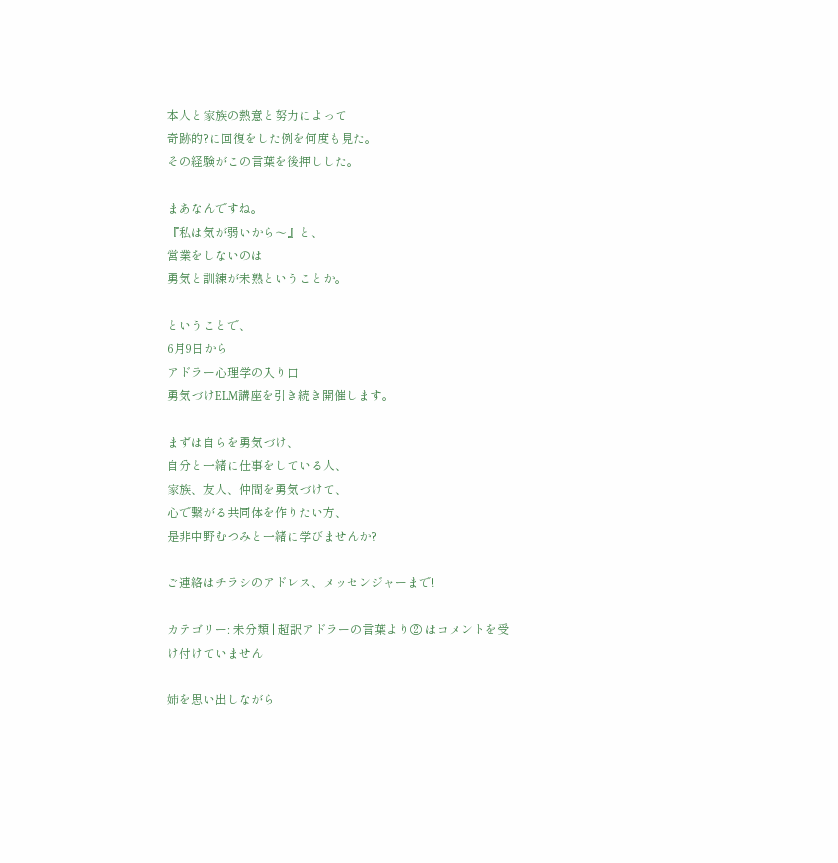本人と家族の熱意と努力によって
奇跡的?に回復をした例を何度も見た。
その経験がこの言葉を後押しした。

まあなんですね。
『私は気が弱いから〜』と、
営業をしないのは
勇気と訓練が未熟ということか。

ということで、
6月9日から
アドラー心理学の入り口
勇気づけELM講座を引き続き開催します。

まずは自らを勇気づけ、
自分と一緒に仕事をしている人、
家族、友人、仲間を勇気づけて、
心で繋がる共同体を作りたい方、
是非中野むつみと一緒に学びませんか?

ご連絡はチラシのアドレス、メッセンジャーまで!

カテゴリー: 未分類 | 超訳アドラーの言葉より② はコメントを受け付けていません

姉を思い出しながら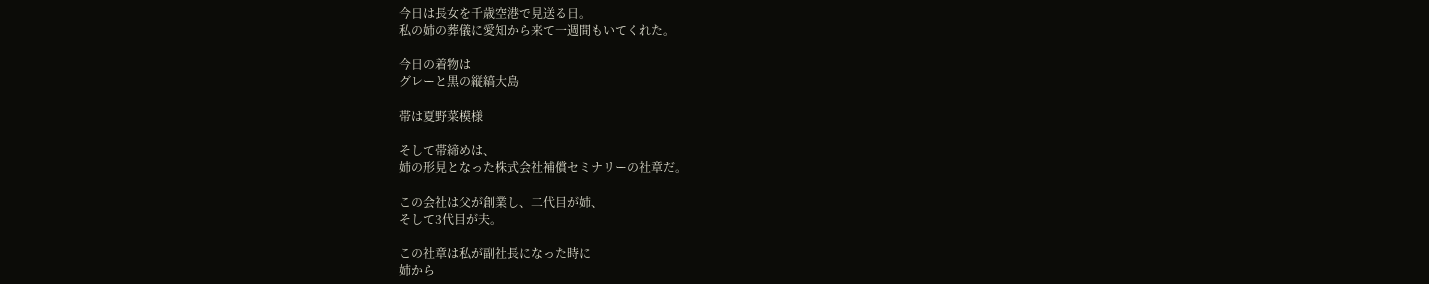今日は長女を千歳空港で見送る日。
私の姉の葬儀に愛知から来て一週間もいてくれた。

今日の着物は
グレーと黒の縦縞大島

帯は夏野菜模様

そして帯締めは、
姉の形見となった株式会社補償セミナリーの社章だ。

この会社は父が創業し、二代目が姉、
そして3代目が夫。

この社章は私が副社長になった時に
姉から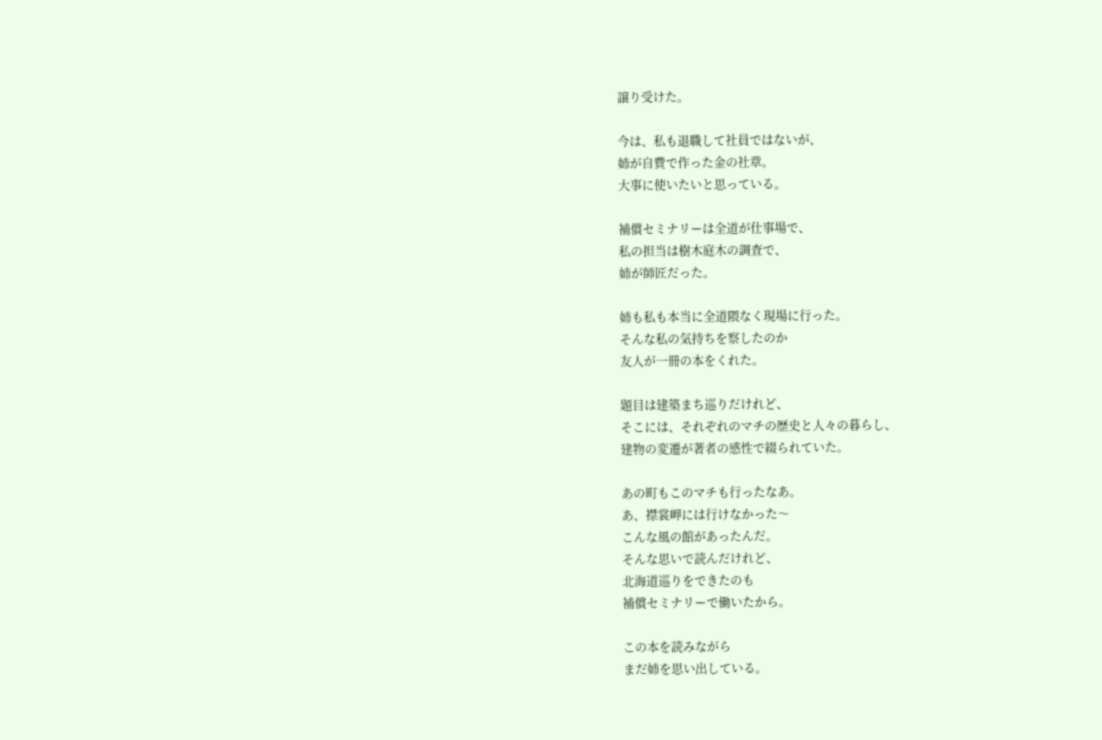譲り受けた。

今は、私も退職して社員ではないが、
姉が自費で作った金の社章。
大事に使いたいと思っている。

補償セミナリーは全道が仕事場で、
私の担当は樹木庭木の調査で、
姉が師匠だった。

姉も私も本当に全道隈なく現場に行った。
そんな私の気持ちを察したのか
友人が一冊の本をくれた。

題目は建築まち巡りだけれど、
そこには、それぞれのマチの歴史と人々の暮らし、
建物の変遷が著者の感性で綴られていた。

あの町もこのマチも行ったなあ。
あ、襟裳岬には行けなかった〜
こんな風の館があったんだ。
そんな思いで読んだけれど、
北海道巡りをできたのも
補償セミナリーで働いたから。

この本を読みながら
まだ姉を思い出している。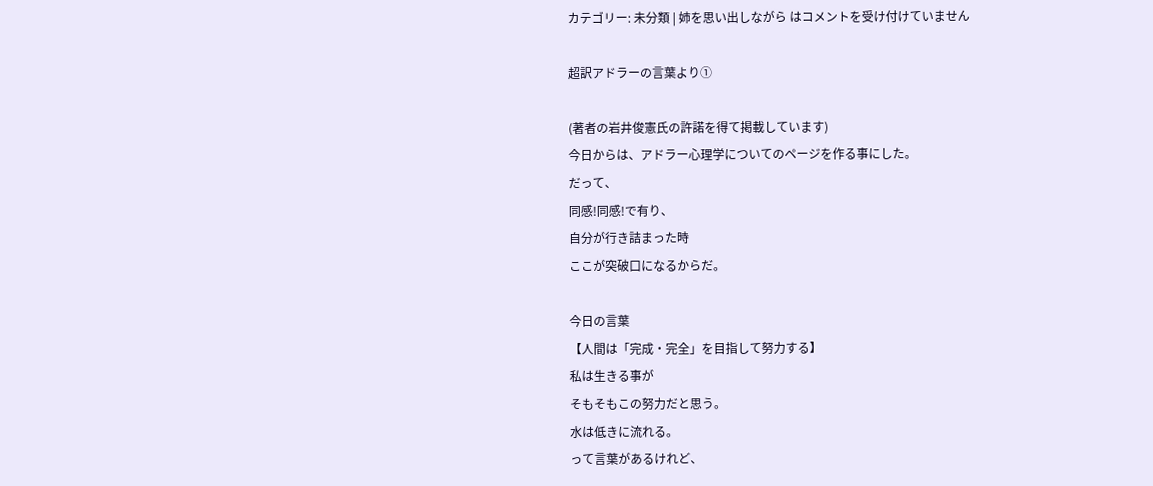カテゴリー: 未分類 | 姉を思い出しながら はコメントを受け付けていません

超訳アドラーの言葉より①

(著者の岩井俊憲氏の許諾を得て掲載しています)
今日からは、アドラー心理学についてのページを作る事にした。
だって、
同感!同感!で有り、
自分が行き詰まった時
ここが突破口になるからだ。

今日の言葉
【人間は「完成・完全」を目指して努力する】
私は生きる事が
そもそもこの努力だと思う。
水は低きに流れる。
って言葉があるけれど、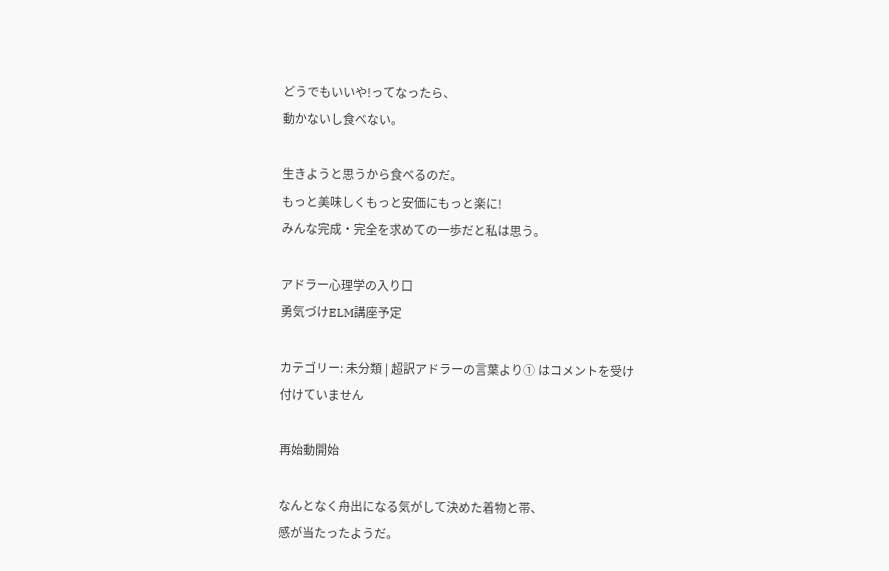どうでもいいや!ってなったら、
動かないし食べない。

生きようと思うから食べるのだ。
もっと美味しくもっと安価にもっと楽に!
みんな完成・完全を求めての一歩だと私は思う。

アドラー心理学の入り口
勇気づけELM講座予定

カテゴリー: 未分類 | 超訳アドラーの言葉より① はコメントを受け付けていません

再始動開始

なんとなく舟出になる気がして決めた着物と帯、
感が当たったようだ。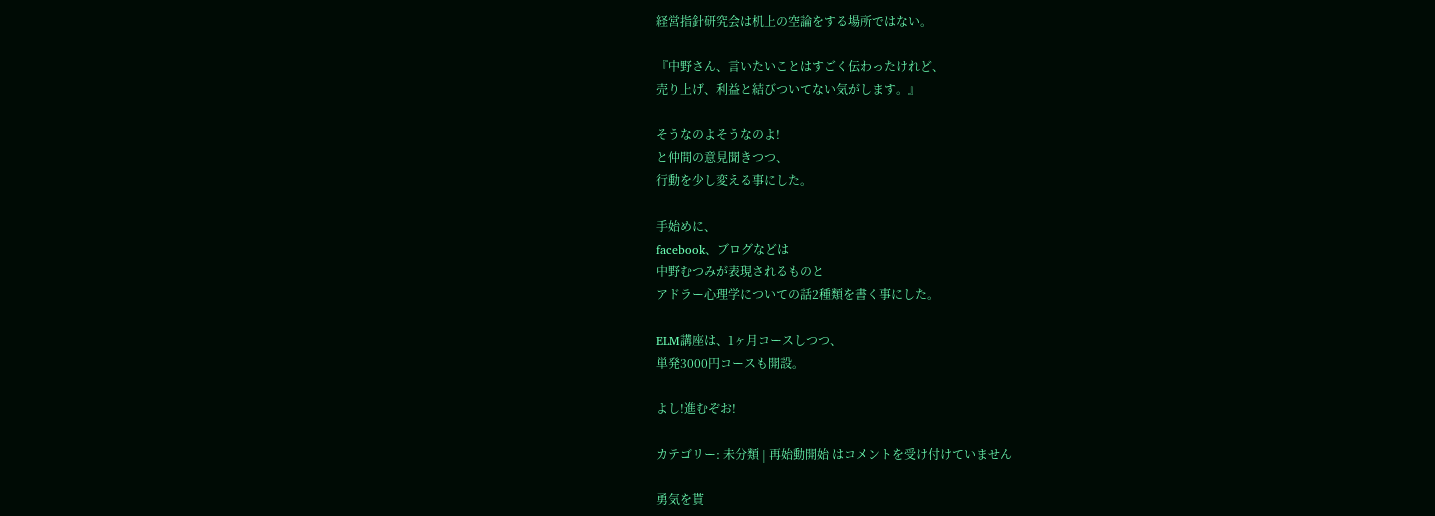経営指針研究会は机上の空論をする場所ではない。

『中野さん、言いたいことはすごく伝わったけれど、
売り上げ、利益と結びついてない気がします。』

そうなのよそうなのよ!
と仲間の意見聞きつつ、
行動を少し変える事にした。

手始めに、
facebook、ブログなどは
中野むつみが表現されるものと
アドラー心理学についての話2種類を書く事にした。

ELM講座は、1ヶ月コースしつつ、
単発3000円コースも開設。

よし!進むぞお!

カテゴリー: 未分類 | 再始動開始 はコメントを受け付けていません

勇気を貰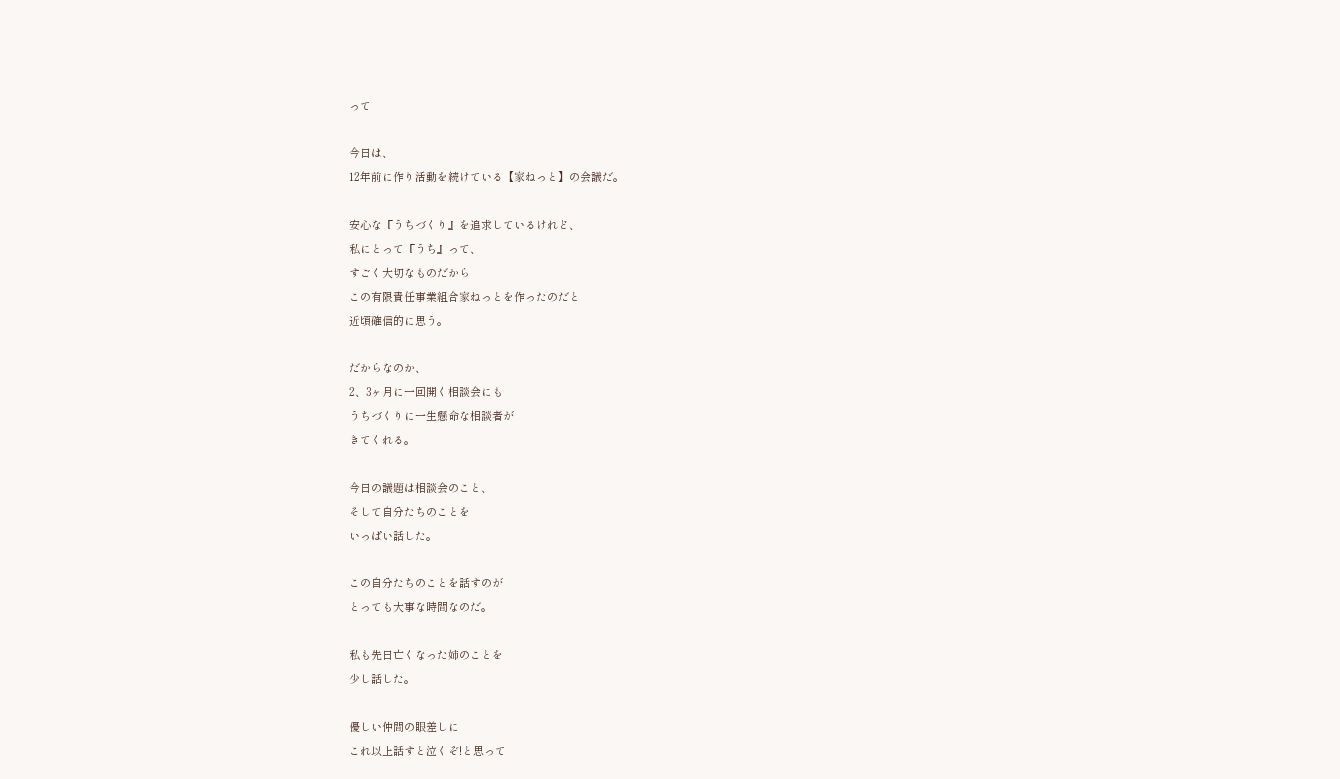って

今日は、
12年前に作り活動を続けている【家ねっと】の会議だ。

安心な『うちづくり』を追求しているけれど、
私にとって『うち』って、
すごく大切なものだから
この有限責任事業組合家ねっとを作ったのだと
近頃確信的に思う。

だからなのか、
2、3ヶ月に一回開く相談会にも
うちづくりに一生懸命な相談者が
きてくれる。

今日の議題は相談会のこと、
そして自分たちのことを
いっぱい話した。

この自分たちのことを話すのが
とっても大事な時間なのだ。

私も先日亡くなった姉のことを
少し話した。

優しい仲間の眼差しに
これ以上話すと泣くぞ!と思って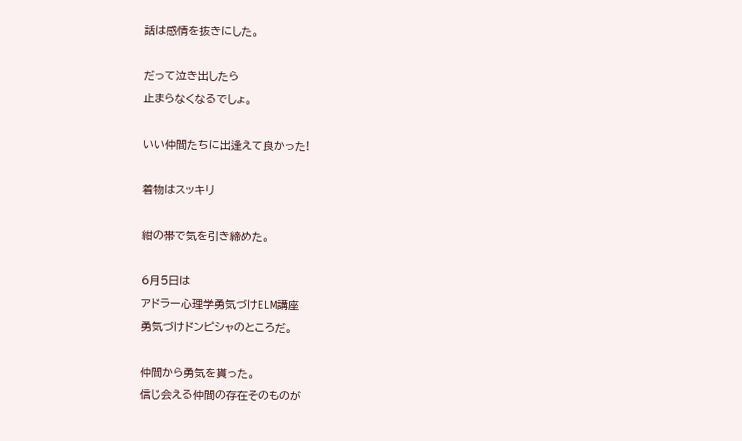話は感情を抜きにした。

だって泣き出したら
止まらなくなるでしょ。

いい仲間たちに出逢えて良かった!

着物はスッキリ

紺の帯で気を引き締めた。

6月5日は
アドラー心理学勇気づけELM講座
勇気づけドンピシャのところだ。

仲間から勇気を貰った。
信じ会える仲間の存在そのものが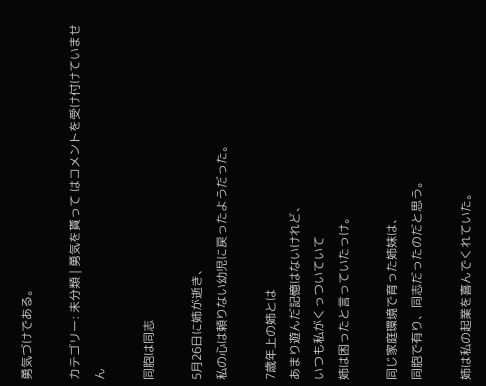勇気づけである。

カテゴリー: 未分類 | 勇気を貰って はコメントを受け付けていません

同胞は同志

5月26日に姉が逝き、
私の心は頼りない幼児に戻ったようだった。

7歳年上の姉とは
あまり遊んだ記憶はないけれど、
いつも私がくっついていて
姉は困ったと言っていたっけ。

同じ家庭環境で育った姉妹は、
同胞で有り、同志だったのだと思う。

姉は私の起業を喜んでくれていた。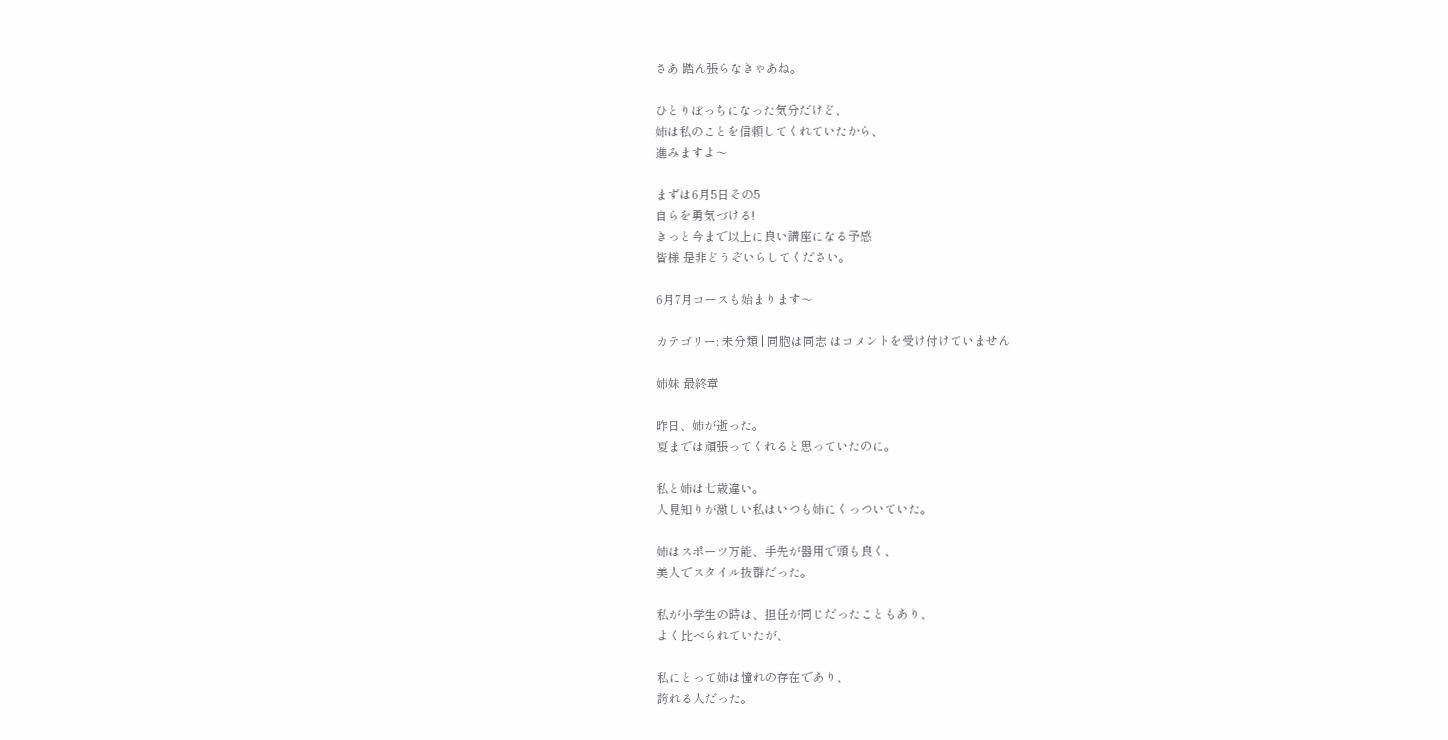さあ 踏ん張らなきゃあね。

ひとりぼっちになった気分だけど、
姉は私のことを信頼してくれていたから、
進みますよ〜

まずは6月5日その5
自らを勇気づける!
きっと今まで以上に良い講座になる予感
皆様 是非どうぞいらしてください。

6月7月コースも始まります〜

カテゴリー: 未分類 | 同胞は同志 はコメントを受け付けていません

姉妹 最終章

昨日、姉が逝った。
夏までは頑張ってくれると思っていたのに。

私と姉は七歳違い。
人見知りが激しい私はいつも姉にくっついていた。

姉はスポーツ万能、手先が器用で頭も良く、
美人でスタイル抜群だった。

私が小学生の時は、担任が同じだったこともあり、
よく比べられていたが、

私にとって姉は憧れの存在であり、
誇れる人だった。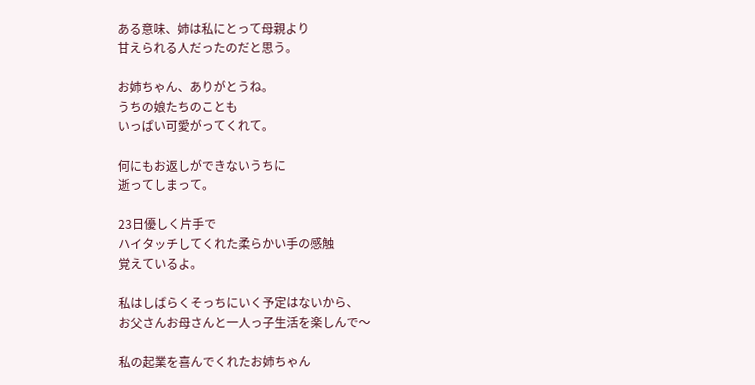ある意味、姉は私にとって母親より
甘えられる人だったのだと思う。

お姉ちゃん、ありがとうね。
うちの娘たちのことも
いっぱい可愛がってくれて。

何にもお返しができないうちに
逝ってしまって。

23日優しく片手で
ハイタッチしてくれた柔らかい手の感触
覚えているよ。

私はしばらくそっちにいく予定はないから、
お父さんお母さんと一人っ子生活を楽しんで〜

私の起業を喜んでくれたお姉ちゃん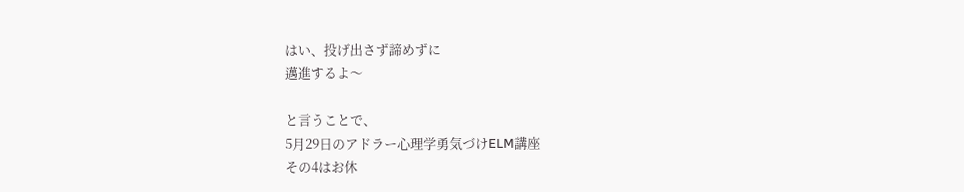はい、投げ出さず諦めずに
邁進するよ〜

と言うことで、
5月29日のアドラー心理学勇気づけELM講座
その4はお休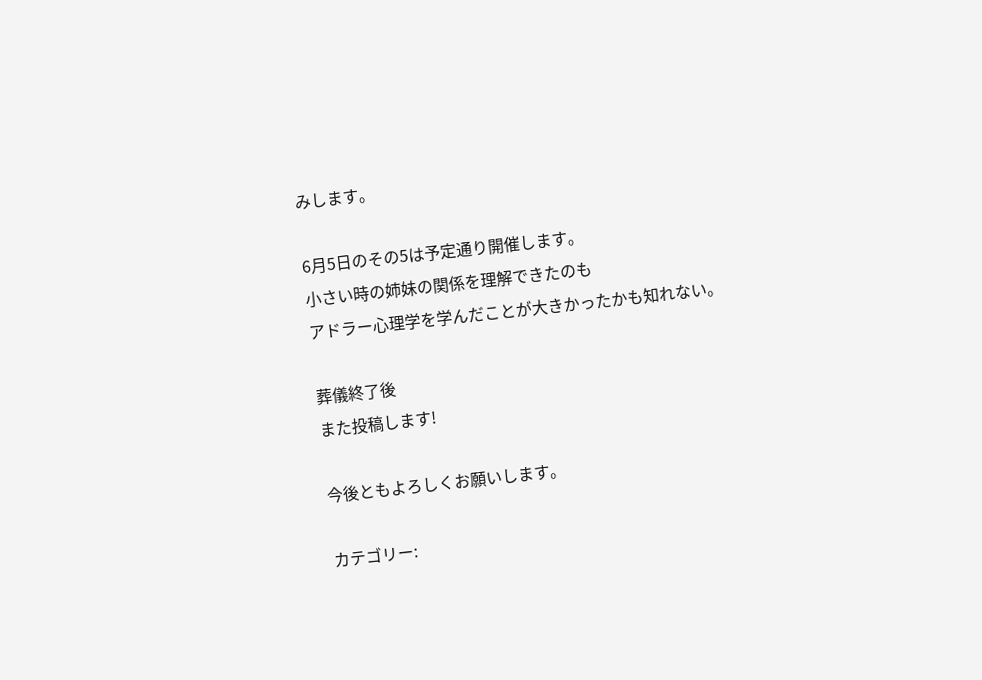みします。

6月5日のその5は予定通り開催します。
小さい時の姉妹の関係を理解できたのも
アドラー心理学を学んだことが大きかったかも知れない。

葬儀終了後
また投稿します!

今後ともよろしくお願いします。

カテゴリー: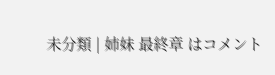未分類 | 姉妹 最終章 はコメント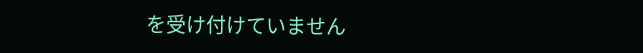を受け付けていません